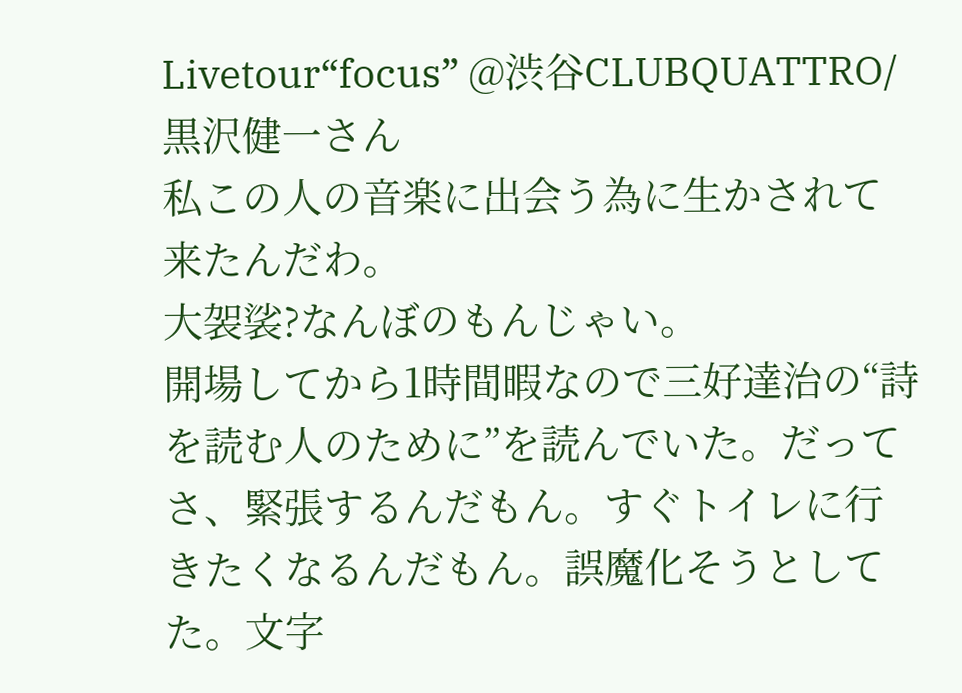Livetour“focus” @渋谷CLUBQUATTRO/黒沢健一さん
私この人の音楽に出会う為に生かされて来たんだわ。
大袈裟?なんぼのもんじゃい。
開場してから1時間暇なので三好達治の“詩を読む人のために”を読んでいた。だってさ、緊張するんだもん。すぐトイレに行きたくなるんだもん。誤魔化そうとしてた。文字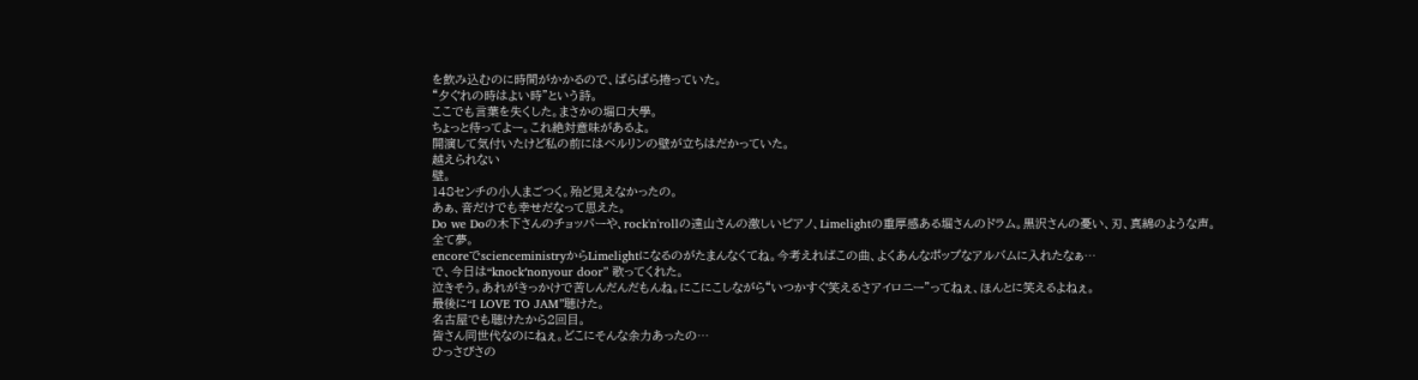を飲み込むのに時間がかかるので、ぱらぱら捲っていた。
“夕ぐれの時はよい時”という詩。
ここでも言葉を失くした。まさかの堀口大學。
ちょっと待ってよー。これ絶対意味があるよ。
開演して気付いたけど私の前にはベルリンの壁が立ちはだかっていた。
越えられない
壁。
148センチの小人まごつく。殆ど見えなかったの。
あぁ、音だけでも幸せだなって思えた。
Do we Doの木下さんのチョッパーや、rock'n'rollの遠山さんの激しいピアノ、Limelightの重厚感ある堀さんのドラム。黒沢さんの憂い、刃、真綿のような声。
全て夢。
encoreでscienceministryからLimelightになるのがたまんなくてね。今考えればこの曲、よくあんなポップなアルバムに入れたなぁ…
で、今日は“knock′nonyour door” 歌ってくれた。
泣きそう。あれがきっかけで苦しんだんだもんね。にこにこしながら“いつかすぐ笑えるさアイロニー”ってねぇ、ほんとに笑えるよねぇ。
最後に“I LOVE TO JAM”聴けた。
名古屋でも聴けたから2回目。
皆さん同世代なのにねぇ。どこにそんな余力あったの…
ひっさびさの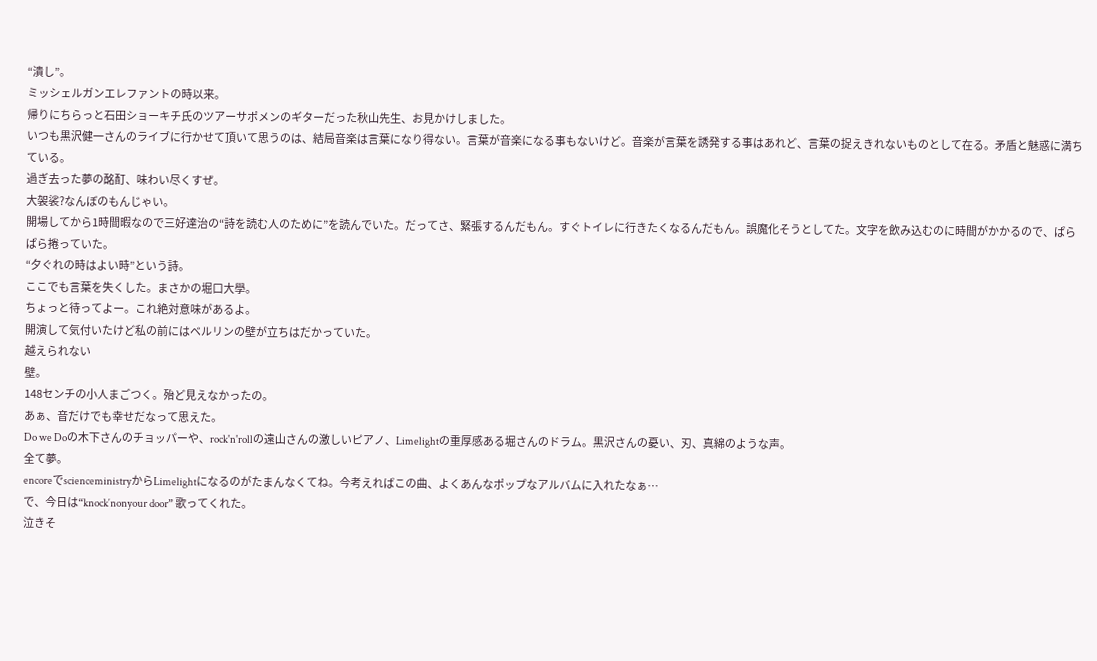“潰し”。
ミッシェルガンエレファントの時以来。
帰りにちらっと石田ショーキチ氏のツアーサポメンのギターだった秋山先生、お見かけしました。
いつも黒沢健一さんのライブに行かせて頂いて思うのは、結局音楽は言葉になり得ない。言葉が音楽になる事もないけど。音楽が言葉を誘発する事はあれど、言葉の捉えきれないものとして在る。矛盾と魅惑に満ちている。
過ぎ去った夢の酩酊、味わい尽くすぜ。
大袈裟?なんぼのもんじゃい。
開場してから1時間暇なので三好達治の“詩を読む人のために”を読んでいた。だってさ、緊張するんだもん。すぐトイレに行きたくなるんだもん。誤魔化そうとしてた。文字を飲み込むのに時間がかかるので、ぱらぱら捲っていた。
“夕ぐれの時はよい時”という詩。
ここでも言葉を失くした。まさかの堀口大學。
ちょっと待ってよー。これ絶対意味があるよ。
開演して気付いたけど私の前にはベルリンの壁が立ちはだかっていた。
越えられない
壁。
148センチの小人まごつく。殆ど見えなかったの。
あぁ、音だけでも幸せだなって思えた。
Do we Doの木下さんのチョッパーや、rock'n'rollの遠山さんの激しいピアノ、Limelightの重厚感ある堀さんのドラム。黒沢さんの憂い、刃、真綿のような声。
全て夢。
encoreでscienceministryからLimelightになるのがたまんなくてね。今考えればこの曲、よくあんなポップなアルバムに入れたなぁ…
で、今日は“knock′nonyour door” 歌ってくれた。
泣きそ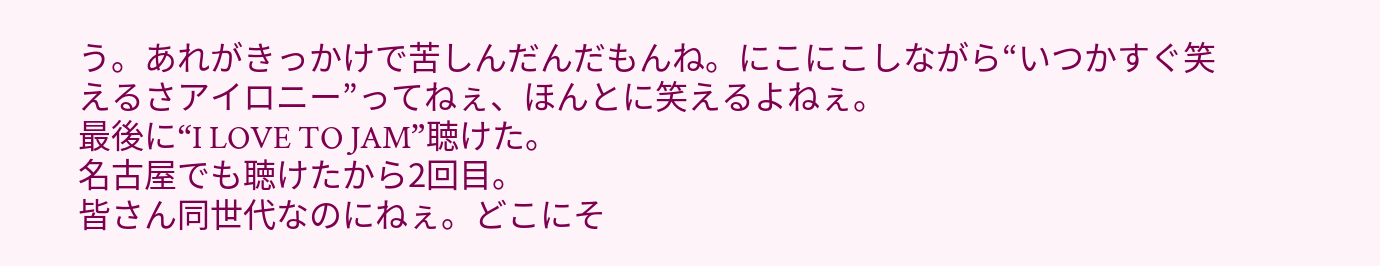う。あれがきっかけで苦しんだんだもんね。にこにこしながら“いつかすぐ笑えるさアイロニー”ってねぇ、ほんとに笑えるよねぇ。
最後に“I LOVE TO JAM”聴けた。
名古屋でも聴けたから2回目。
皆さん同世代なのにねぇ。どこにそ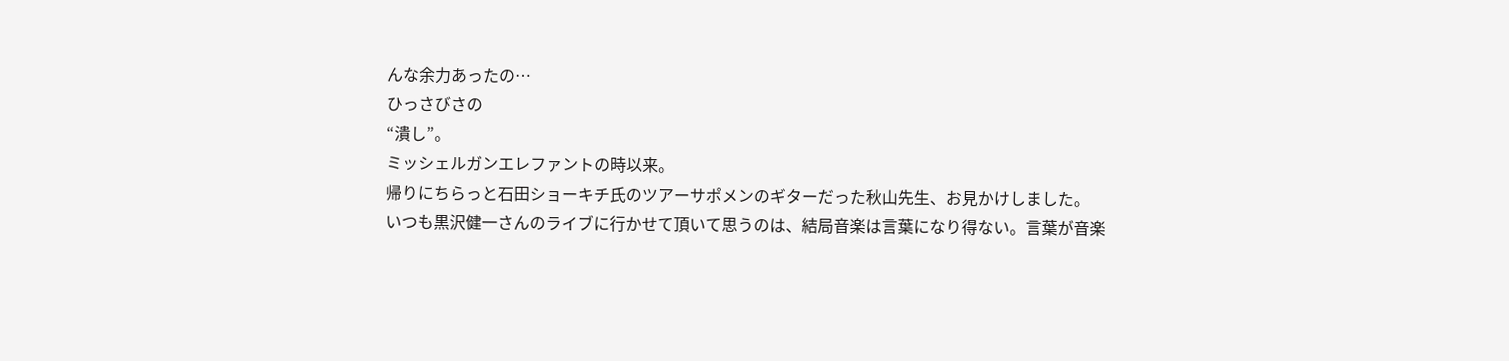んな余力あったの…
ひっさびさの
“潰し”。
ミッシェルガンエレファントの時以来。
帰りにちらっと石田ショーキチ氏のツアーサポメンのギターだった秋山先生、お見かけしました。
いつも黒沢健一さんのライブに行かせて頂いて思うのは、結局音楽は言葉になり得ない。言葉が音楽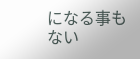になる事もない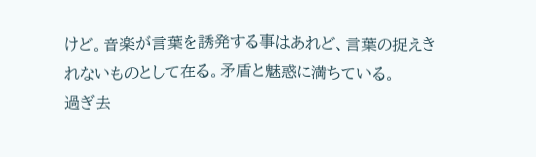けど。音楽が言葉を誘発する事はあれど、言葉の捉えきれないものとして在る。矛盾と魅惑に満ちている。
過ぎ去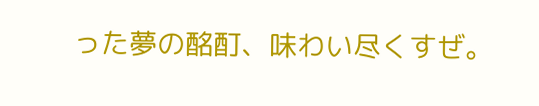った夢の酩酊、味わい尽くすぜ。